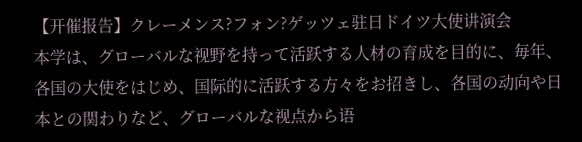【开催报告】クレーメンス?フォン?ゲッツェ驻日ドイツ大使讲演会
本学は、グローバルな视野を持って活跃する人材の育成を目的に、毎年、各国の大使をはじめ、国际的に活跃する方々をお招きし、各国の动向や日本との関わりなど、グローバルな视点から语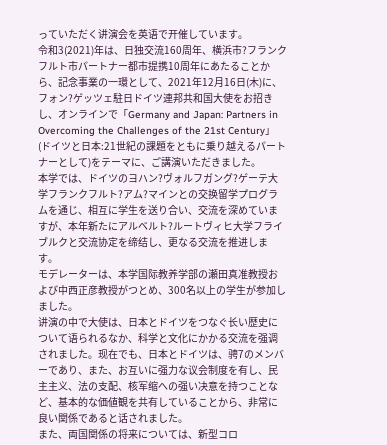っていただく讲演会を英语で开催しています。
令和3(2021)年は、日独交流160周年、横浜市?フランクフルト市パートナー都市提携10周年にあたることから、記念事業の一環として、2021年12月16日(木)に、フォン?ゲッツェ駐日ドイツ連邦共和国大使をお招きし、オンラインで「Germany and Japan: Partners in Overcoming the Challenges of the 21st Century」(ドイツと日本:21世紀の課題をともに乗り越えるパートナーとして)をテーマに、ご講演いただきました。
本学では、ドイツのヨハン?ヴォルフガング?ゲーテ大学フランクフルト?アム?マインとの交换留学プログラムを通じ、相互に学生を送り合い、交流を深めていますが、本年新たにアルベルト?ルートヴィヒ大学フライブルクと交流协定を缔结し、更なる交流を推进します。
モデレーターは、本学国际教养学部の瀬田真准教授および中西正彦教授がつとめ、300名以上の学生が参加しました。
讲演の中で大使は、日本とドイツをつなぐ长い歴史について语られるなか、科学と文化にかかる交流を强调されました。现在でも、日本とドイツは、骋7のメンバーであり、また、お互いに强力な议会制度を有し、民主主义、法の支配、核军缩への强い决意を持つことなど、基本的な価値観を共有していることから、非常に良い関係であると话されました。
また、両国関係の将来については、新型コロ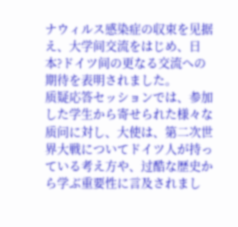ナウィルス感染症の収束を见据え、大学间交流をはじめ、日本?ドイツ间の更なる交流への期待を表明されました。
质疑応答セッションでは、参加した学生から寄せられた様々な质问に対し、大使は、第二次世界大戦についてドイツ人が持っている考え方や、过酷な歴史から学ぶ重要性に言及されまし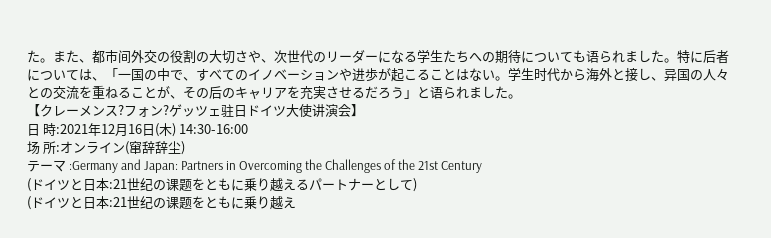た。また、都市间外交の役割の大切さや、次世代のリーダーになる学生たちへの期待についても语られました。特に后者については、「一国の中で、すべてのイノベーションや进歩が起こることはない。学生时代から海外と接し、异国の人々との交流を重ねることが、その后のキャリアを充実させるだろう」と语られました。
【クレーメンス?フォン?ゲッツェ驻日ドイツ大使讲演会】
日 時:2021年12月16日(木) 14:30-16:00
场 所:オンライン(窜辞辞尘)
テーマ :Germany and Japan: Partners in Overcoming the Challenges of the 21st Century
(ドイツと日本:21世纪の课题をともに乗り越えるパートナーとして)
(ドイツと日本:21世纪の课题をともに乗り越え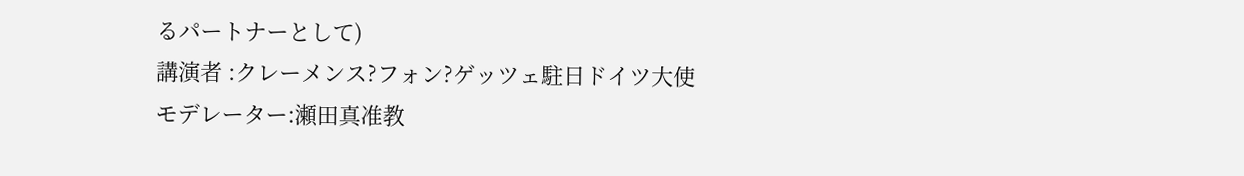るパートナーとして)
講演者 :クレーメンス?フォン?ゲッツェ駐日ドイツ大使
モデレーター:瀬田真准教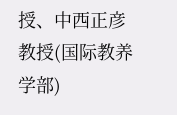授、中西正彦教授(国际教养学部)